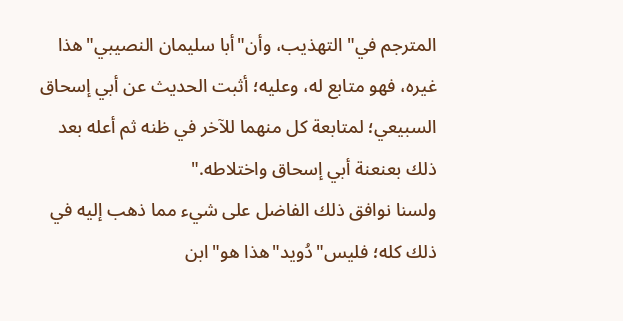المترجم في"التهذيب، وأن"أبا سليمان النصيبي"هذا غيره، فهو متابع له، وعليه؛ أثبت الحديث عن أبي إسحاق السبيعي؛ لمتابعة كل منهما للآخر في ظنه ثم أعله بعد ذلك بعنعنة أبي إسحاق واختلاطه."
ولسنا نوافق ذلك الفاضل على شيء مما ذهب إليه في ذلك كله؛ فليس"دُويد"هذا هو"ابن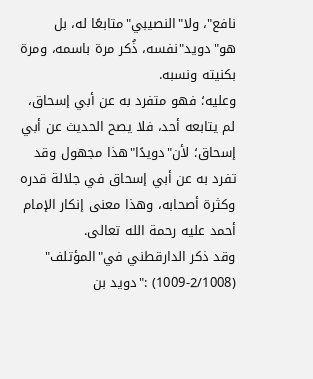نافع"، ولا"النصيبي"متابعًا له، بل هو"دويد"نفسه، ذُكر مرة باسمه، ومرة بكنيته ونسبه.
وعليه؛ فهو متفرد به عن أبي إسحاق، لم يتابعه أحد، فلا يصح الحديث عن أبي إسحاق؛ لأن"دويدًا"هذا مجهول وقد تفرد به عن أبي إسحاق في جلالة قدره وكثرة أصحابه، وهذا معنى إنكار الإمام أحمد عليه رحمة الله تعالى.
وقد ذكر الدارقطني في"المؤتلف" (2/1008-1009) :"دويد بن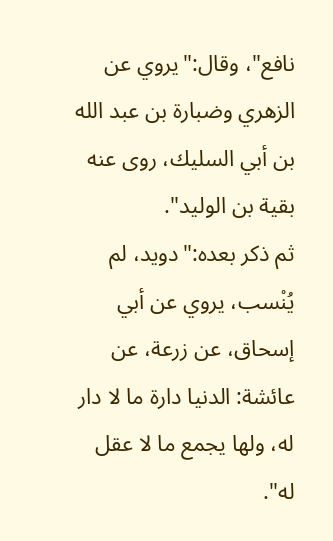نافع"، وقال:"يروي عن الزهري وضبارة بن عبد الله بن أبي السليك، روى عنه بقية بن الوليد".
ثم ذكر بعده:"دويد، لم يُنْسب، يروي عن أبي إسحاق، عن زرعة، عن عائشة: الدنيا دارة ما لا دار له، ولها يجمع ما لا عقل له".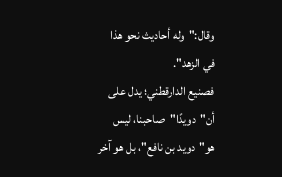وقال:"وله أحاديث نحو هذا في الزهد".
فصنيع الدارقطني؛ يدل على أن"دويدًا"صاحبنا، ليس هو"دويد بن نافع"، بل هو آخر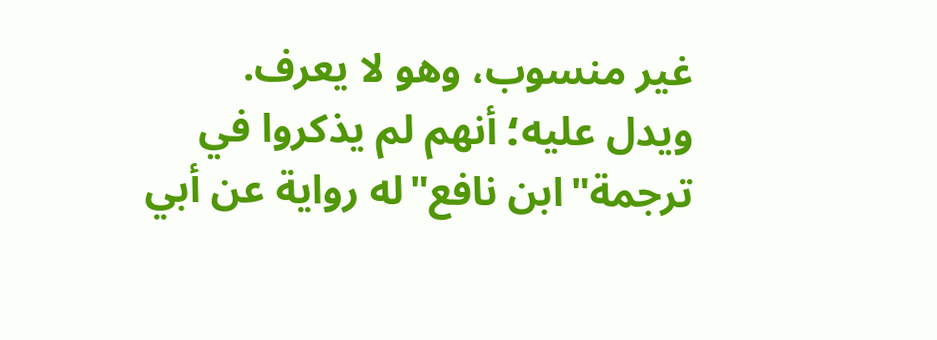غير منسوب، وهو لا يعرف.
ويدل عليه؛ أنهم لم يذكروا في ترجمة"ابن نافع"له رواية عن أبي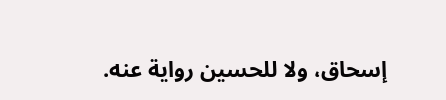إسحاق، ولا للحسين رواية عنه.